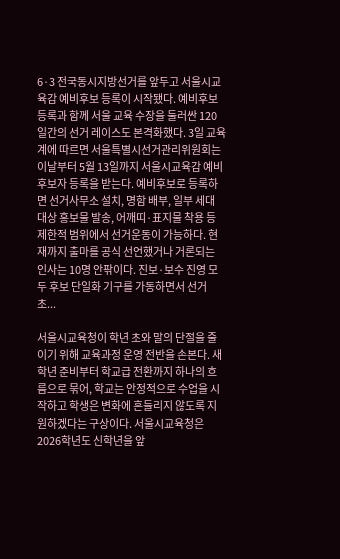6·3 전국동시지방선거를 앞두고 서울시교육감 예비후보 등록이 시작됐다. 예비후보 등록과 함께 서울 교육 수장을 둘러싼 120일간의 선거 레이스도 본격화했다. 3일 교육계에 따르면 서울특별시선거관리위원회는 이날부터 5월 13일까지 서울시교육감 예비후보자 등록을 받는다. 예비후보로 등록하면 선거사무소 설치, 명함 배부, 일부 세대 대상 홍보물 발송, 어깨띠·표지물 착용 등 제한적 범위에서 선거운동이 가능하다. 현재까지 출마를 공식 선언했거나 거론되는 인사는 10명 안팎이다. 진보·보수 진영 모두 후보 단일화 기구를 가동하면서 선거 초...

서울시교육청이 학년 초와 말의 단절을 줄이기 위해 교육과정 운영 전반을 손본다. 새 학년 준비부터 학교급 전환까지 하나의 흐름으로 묶어, 학교는 안정적으로 수업을 시작하고 학생은 변화에 흔들리지 않도록 지원하겠다는 구상이다. 서울시교육청은 2026학년도 신학년을 앞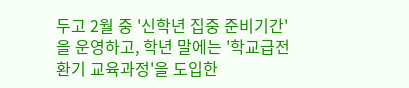두고 2월 중 '신학년 집중 준비기간'을 운영하고, 학년 말에는 '학교급전환기 교육과정'을 도입한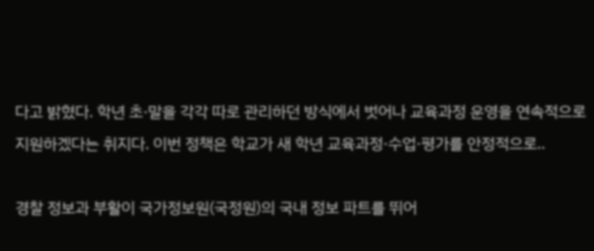다고 밝혔다. 학년 초·말을 각각 따로 관리하던 방식에서 벗어나 교육과정 운영을 연속적으로 지원하겠다는 취지다. 이번 정책은 학교가 새 학년 교육과정·수업·평가를 안정적으로..

경찰 정보과 부활이 국가정보원(국정원)의 국내 정보 파트를 뛰어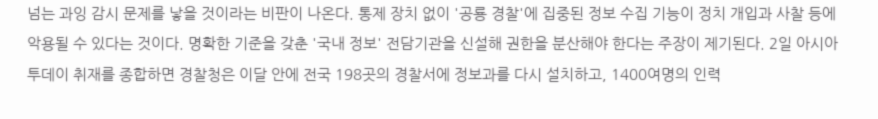넘는 과잉 감시 문제를 낳을 것이라는 비판이 나온다. 통제 장치 없이 '공룡 경찰'에 집중된 정보 수집 기능이 정치 개입과 사찰 등에 악용될 수 있다는 것이다. 명확한 기준을 갖춘 '국내 정보' 전담기관을 신설해 권한을 분산해야 한다는 주장이 제기된다. 2일 아시아투데이 취재를 종합하면 경찰청은 이달 안에 전국 198곳의 경찰서에 정보과를 다시 설치하고, 1400여명의 인력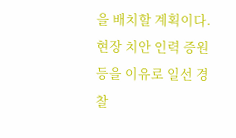을 배치할 계획이다. 현장 치안 인력 증원 등을 이유로 일선 경찰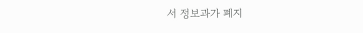서 정보과가 폐지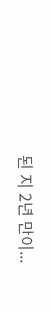된 지 2년 만이...